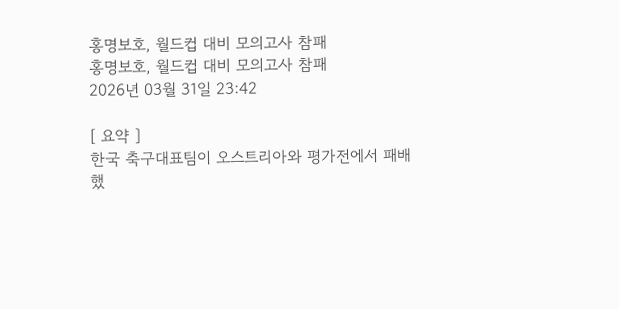홍명보호, 월드컵 대비 모의고사 참패
홍명보호, 월드컵 대비 모의고사 참패
2026년 03월 31일 23:42

[ 요약 ]
한국 축구대표팀이 오스트리아와 평가전에서 패배했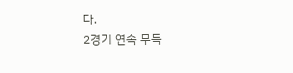다.
2경기 연속 무득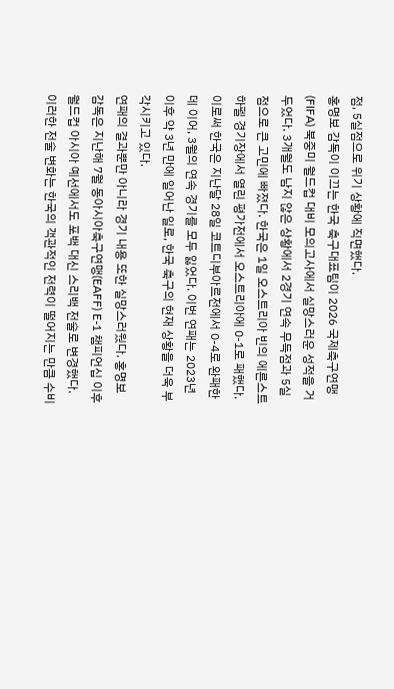점, 5실점으로 위기 상황에 직면했다.
홍명보 감독이 이끄는 한국 축구대표팀이 2026 국제축구연맹(FIFA) 북중미 월드컵 대비 모의고사에서 실망스러운 성적을 거두었다. 3개월도 남지 않은 상황에서 2경기 연속 무득점과 5실점으로 큰 고민에 빠졌다. 한국은 1일 오스트리아 빈의 에른스트 하펠 경기장에서 열린 평가전에서 오스트리아에 0-1로 패했다.
이로써 한국은 지난달 28일 코트디부아르전에서 0-4로 완패한 데 이어, 3월의 연속 경기를 모두 잃었다. 이번 연패는 2023년 이후 약 3년 만에 일어난 일로, 한국 축구의 현재 상황을 더욱 부각시키고 있다.
연패의 결과뿐만 아니라 경기 내용 또한 실망스러웠다. 홍명보 감독은 지난해 7월 동아시아축구연맹(EAFF) E-1 챔피언십 이후 월드컵 아시아 예선에서도 포백 대신 스리백 전술로 변경했다.
이러한 전술 변화는 한국의 객관적인 전력이 떨어지는 만큼 수비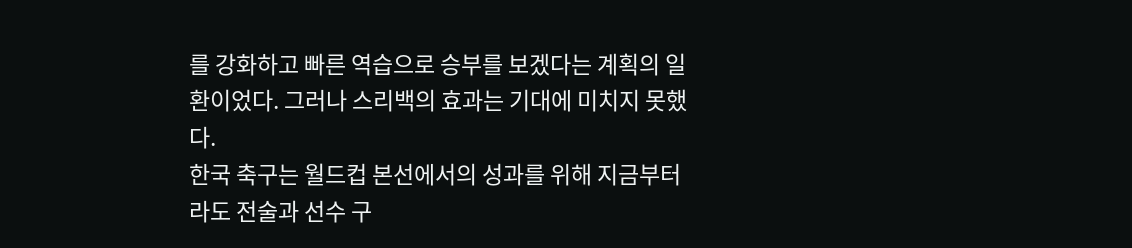를 강화하고 빠른 역습으로 승부를 보겠다는 계획의 일환이었다. 그러나 스리백의 효과는 기대에 미치지 못했다.
한국 축구는 월드컵 본선에서의 성과를 위해 지금부터라도 전술과 선수 구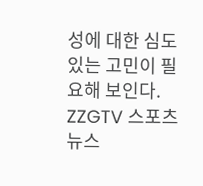성에 대한 심도 있는 고민이 필요해 보인다.
ZZGTV 스포츠뉴스